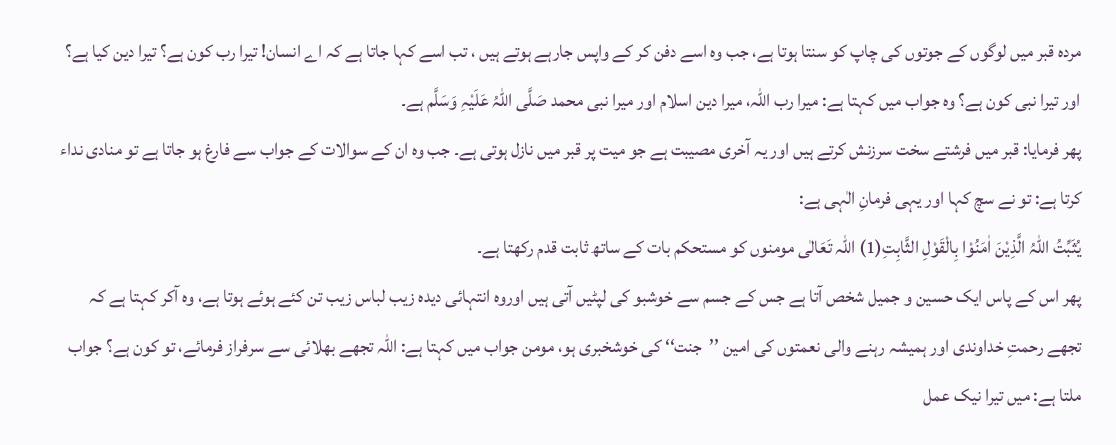مردہ قبر میں لوگوں کے جوتوں کی چاپ کو سنتا ہوتا ہے، جب وہ اسے دفن کر کے واپس جارہے ہوتے ہیں ، تب اسے کہا جاتا ہے کہ اے انسان! تیرا رب کون ہے؟ تیرا دین کیا ہے؟ اور تیرا نبی کون ہے؟ وہ جواب میں کہتا ہے: میرا رب اللہ، میرا دین اسلام اور میرا نبی محمد صَلَّی اللہُ عَلَیْہِ وَسَلَّم ہے۔
پھر فرمایا: قبر میں فرشتے سخت سرزنش کرتے ہیں اور یہ آخری مصیبت ہے جو میت پر قبر میں نازل ہوتی ہے۔ جب وہ ان کے سوالات کے جواب سے فارغ ہو جاتا ہے تو منادی نداء کرتا ہے: تو نے سچ کہا اور یہی فرمانِ الٰہی ہے:
یُثَبِّتُ اللہُ الَّذِیْنَ اٰمَنُوْا بِالْقَوْلِ الثَّابِتِ(1) اللہ تَعَالٰی مومنوں کو مستحکم بات کے ساتھ ثابت قدم رکھتا ہے۔
پھر اس کے پاس ایک حسین و جمیل شخص آتا ہے جس کے جسم سے خوشبو کی لپٹیں آتی ہیں اوروہ انتہائی دیدہ زیب لباس زیب تن کئے ہوئے ہوتا ہے، وہ آکر کہتا ہے کہ تجھے رحمتِ خداوندی اور ہمیشہ رہنے والی نعمتوں کی امین ’’جنت‘‘ کی خوشخبری ہو، مومن جواب میں کہتا ہے: اللہ تجھے بھلائی سے سرفراز فرمائے، تو کون ہے؟ جواب ملتا ہے: میں تیرا نیک عمل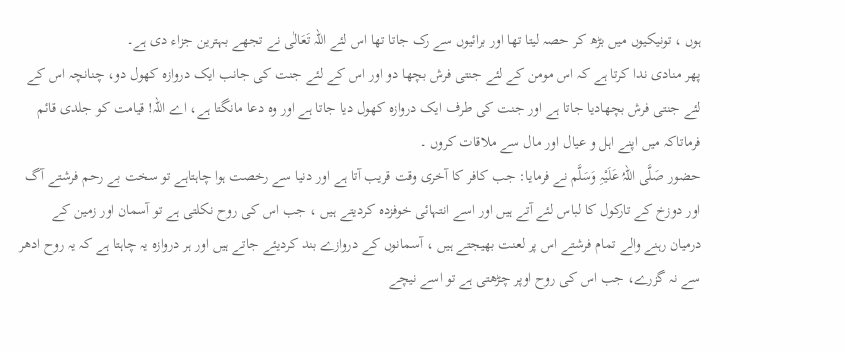ہوں ، تونیکیوں میں بڑھ کر حصہ لیتا تھا اور برائیوں سے رک جاتا تھا اس لئے اللہ تَعَالٰی نے تجھے بہترین جزاء دی ہے۔
پھر منادی ندا کرتا ہے کہ اس مومن کے لئے جنتی فرش بچھا دو اور اس کے لئے جنت کی جانب ایک دروازہ کھول دو، چنانچہ اس کے لئے جنتی فرش بچھادیا جاتا ہے اور جنت کی طرف ایک دروازہ کھول دیا جاتا ہے اور وہ دعا مانگتا ہے، اے اللہ! قیامت کو جلدی قائم فرماتاکہ میں اپنے اہل و عیال اور مال سے ملاقات کروں ۔
حضور صَلَّی اللہُ عَلَیْہِ وَسَلَّم نے فرمایا: جب کافر کا آخری وقت قریب آتا ہے اور دنیا سے رخصت ہوا چاہتاہے تو سخت بے رحم فرشتے آگ اور دوزخ کے تارکول کا لباس لئے آتے ہیں اور اسے انتہائی خوفزدہ کردیتے ہیں ، جب اس کی روح نکلتی ہے تو آسمان اور زمین کے درمیان رہنے والے تمام فرشتے اس پر لعنت بھیجتے ہیں ، آسمانوں کے دروازے بند کردیئے جاتے ہیں اور ہر دروازہ یہ چاہتا ہے کہ یہ روح ادھر سے نہ گزرے، جب اس کی روح اوپر چڑھتی ہے تو اسے نیچے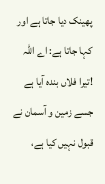پھینک دیا جاتا ہے اور کہا جاتا ہے: اے اللہ !تیرا فلاں بندہ آیا ہے جسے زمین و آسمان نے قبول نہیں کیا ہے،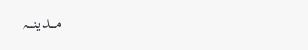مـــدینـــہ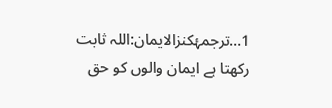1…ترجمۂکنزالایمان:اللہ ثابت رکھتا ہے ایمان والوں کو حق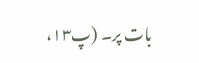بات پر۔ (پ۱۳،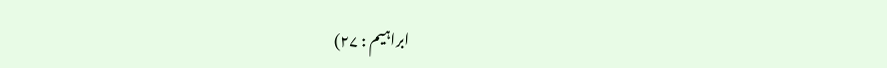ابراہیم : ۲۷)